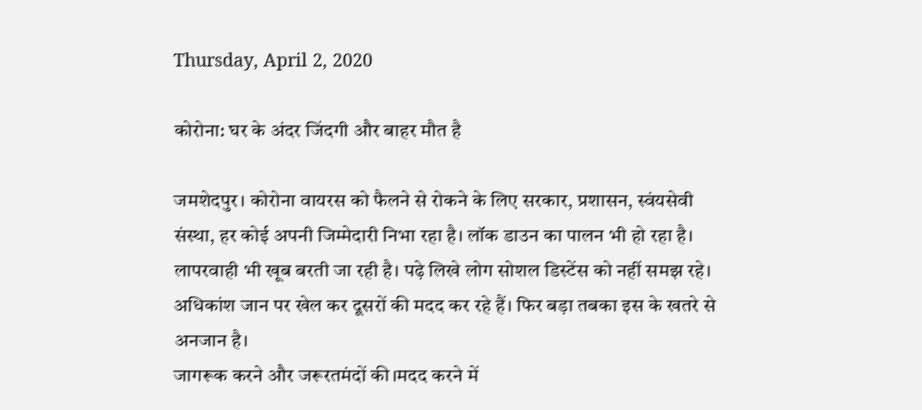Thursday, April 2, 2020

कोरोना: घर के अंदर जिंदगी और बाहर मौत है

जमशेदपुर। कोरोना वायरस को फैलने से रोकने के लिए सरकार, प्रशासन, स्वंयसेवी संस्था, हर कोई अपनी जिम्मेदारी निभा रहा है। लॉक डाउन का पालन भी हो रहा है। लापरवाही भी खूब बरती जा रही है। पढ़े लिखे लोग सोशल डिस्टेंस को नहीं समझ रहे। अधिकांश जान पर खेल कर दूसरों की मदद कर रहे हैं। फिर बड़ा तबका इस के खतरे से अनजान है।
जागरूक करने और जरूरतमंदों की।मदद करने में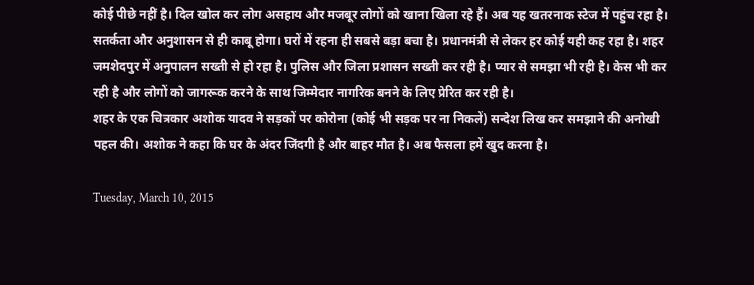कोई पीछे नहीं है। दिल खोल कर लोग असहाय और मजबूर लोगों को खाना खिला रहे हैं। अब यह खतरनाक स्टेज में पहुंच रहा है। सतर्कता और अनुशासन से ही काबू होगा। घरों में रहना ही सबसे बड़ा बचा है। प्रधानमंत्री से लेकर हर कोई यही कह रहा है। शहर जमशेदपुर में अनुपालन सख्ती से हो रहा है। पुलिस और जिला प्रशासन सख्ती कर रही है। प्यार से समझा भी रही है। केस भी कर रही है और लोगों को जागरूक करने के साथ जिम्मेदार नागरिक बनने के लिए प्रेरित कर रही है।
शहर के एक चित्रकार अशोक यादव ने सड़कों पर कोरोना (कोई भी सड़क पर ना निकलें) सन्देश लिख कर समझाने की अनोखी पहल की। अशोक ने कहा कि घर के अंदर जिंदगी है और बाहर मौत है। अब फैसला हमें खुद करना है।

Tuesday, March 10, 2015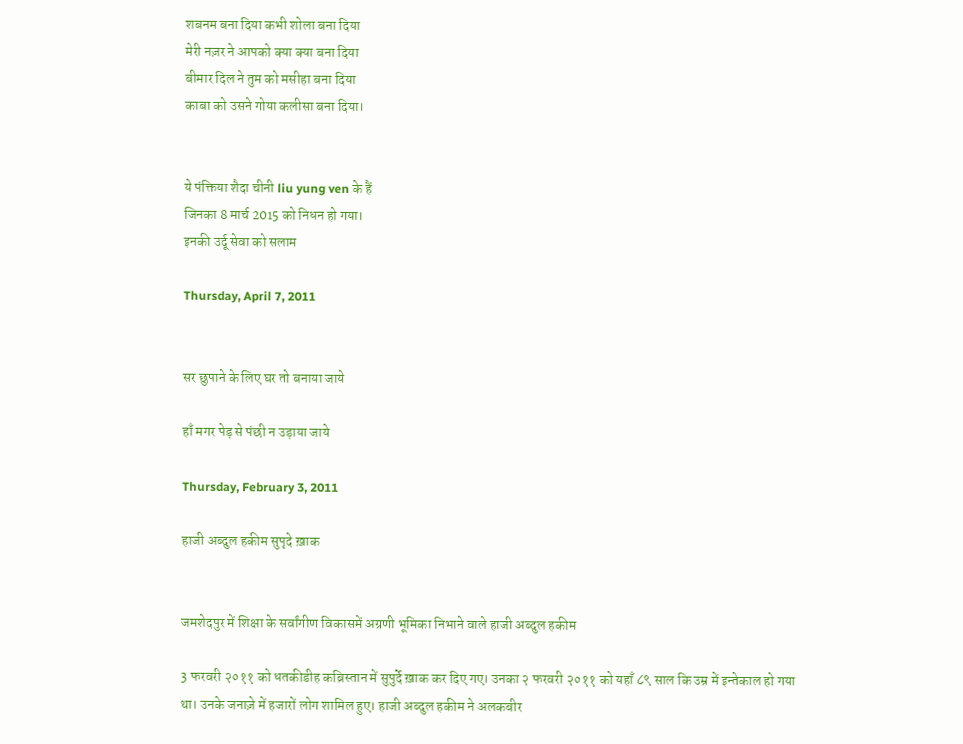शबनम बना दिया कभी शोला बना दिया
मेरी नज़र ने आपको क्या क्या बना दिया
बीमार दिल ने तुम को मसीहा बना दिया
काबा को उसने गोया कलीसा बना दिया।


ये पंक्तिया शैदा चीनी liu yung ven के हैं
जिनका 8 मार्च 2015 को निधन हो गया।
इनकी उर्दू सेवा को सलाम

Thursday, April 7, 2011


सर छुपाने के लिए घर तो बनाया जाये

हाँ मगर पेड़ से पंछी न उड़ाया जाये

Thursday, February 3, 2011

हाजी अब्दुल हकीम सुपृदे ख़ाक


जमशेदपुर में शिक्षा के सर्वांगीण विकासमें अग्रणी भूमिका निभाने वाले हाजी अब्दुल हकीम

3 फरवरी २०११ को धतकीडीह कब्रिस्तान में सुपुर्दे ख़ाक कर दिए गए। उनका २ फरवरी २०११ को यहाँ ८९ साल कि उम्र में इन्तेकाल हो गया था। उनके जनाज़े में हजारों लोग शामिल हुए। हाजी अब्दुल हकीम ने अलकबीर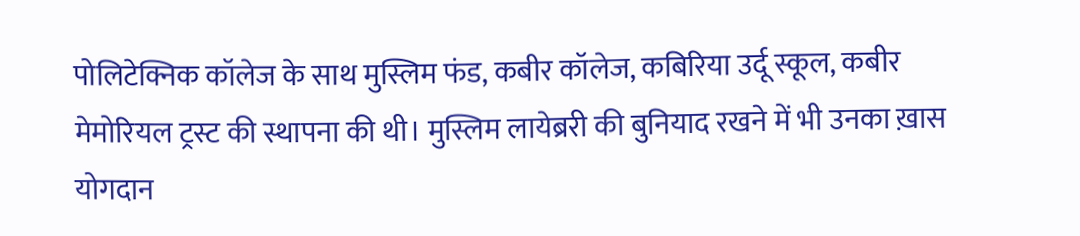पोलिटेक्निक कॉलेज के साथ मुस्लिम फंड, कबीर कॉलेज, कबिरिया उर्दू स्कूल, कबीर मेमोरियल ट्रस्ट की स्थापना की थी। मुस्लिम लायेब्ररी की बुनियाद रखने में भी उनका ख़ास योगदान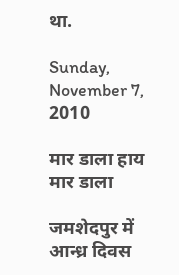था.

Sunday, November 7, 2010

मार डाला हाय मार डाला

जमशेदपुर में आन्ध्र दिवस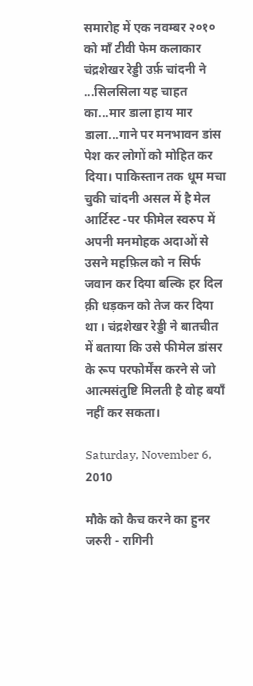समारोह में एक नवम्बर २०१० को माँ टीवी फेम कलाकार चंद्रशेखर रेड्डी उर्फ़ चांदनी ने ...सिलसिला यह चाहत का...मार डाला हाय मार डाला...गाने पर मनभावन डांस पेश कर लोगों को मोहित कर दिया। पाकिस्तान तक धूम मचा चुकी चांदनी असल में है मेल आर्टिस्ट -पर फीमेल स्वरुप में अपनी मनमोहक अदाओं से उसने महफ़िल को न सिर्फ जवान कर दिया बल्कि हर दिल क़ी धड़कन को तेज कर दिया था । चंद्रशेखर रेड्डी ने बातचीत में बताया कि उसे फीमेल डांसर के रूप परफोर्मेंस करने से जो आत्मसंतुष्टि मिलती है वोह बयाँ नहीं कर सकता।

Saturday, November 6, 2010

मौके को कैच करने का हुनर जरुरी - रागिनी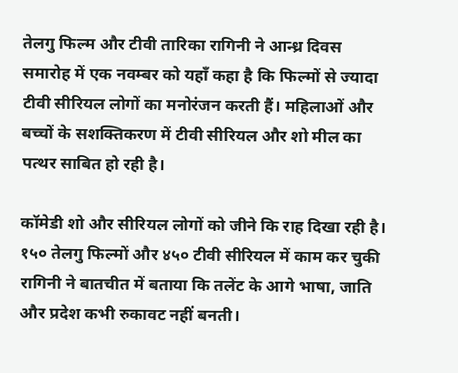तेलगु फिल्म और टीवी तारिका रागिनी ने आन्ध्र दिवस समारोह में एक नवम्बर को यहाँ कहा है कि फिल्मों से ज्यादा टीवी सीरियल लोगों का मनोरंजन करती हैं। महिलाओं और बच्चों के सशक्तिकरण में टीवी सीरियल और शो मील का पत्थर साबित हो रही है।

कॉमेडी शो और सीरियल लोगों को जीने कि राह दिखा रही है। १५० तेलगु फिल्मों और ४५० टीवी सीरियल में काम कर चुकी रागिनी ने बातचीत में बताया कि तलेंट के आगे भाषा, जाति और प्रदेश कभी रुकावट नहीं बनती।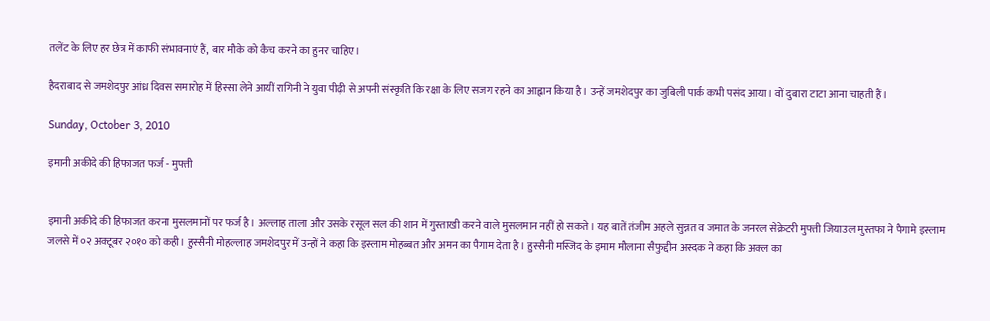तलेंट के लिए हर छेत्र में काफी संभावनाएं हैं, बार मौके को कैच करने का हुनर चाहिए।

हैदराबाद से जमशेदपुर आंध्र दिवस समारोह में हिस्सा लेने आयीं रागिनी ने युवा पीढ़ी से अपनी संस्कृति कि रक्षा के लिए सजग रहने का आह्वान किया है। उन्हें जमशेदपुर का जुबिली पार्क कभी पसंद आया। वों दुबारा टाटा आना चाहती हैं।

Sunday, October 3, 2010

इमानी अकीदे की हिफाजत फर्ज - मुफ्ती


इमानी अकीदे की हिफाजत करना मुसलमानों पर फर्ज है। अल्लाह ताला और उसके रसूल सल की शान में गुस्ताखी करने वाले मुसलमान नहीं हो सकते। यह बातें तंजीम अहले सुन्नत व जमात के जनरल सेक्रेटरी मुफ्ती जियाउल मुस्तफा ने पैगामे इस्लाम जलसे में ०२ अक्टूबर २०१० को कही। हुस्सैनी मोहल्लाह जमशेदपुर में उन्हों ने कहा कि इस्लाम मोहब्बत और अमन का पैगाम देता है। हुस्सैनी मस्जिद के इमाम मौलाना सैफुद्दीन अस्दक ने कहा कि अक्ल का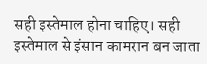सही इस्तेमाल होना चाहिए। सही इस्तेमाल से इंसान कामरान बन जाता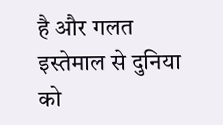है और गलत इस्तेमाल से दुनिया को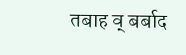तबाह व् बर्बाद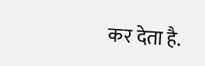कर देता है.